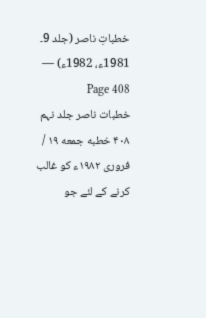خطباتِ ناصر (جلد 9۔ 1981ء، 1982ء) — Page 408
خطبات ناصر جلد نہم ۴۰۸ خطبه جمعه ۱۹ / فروری ۱۹۸۲ء کو غالب کرنے کے لئے جو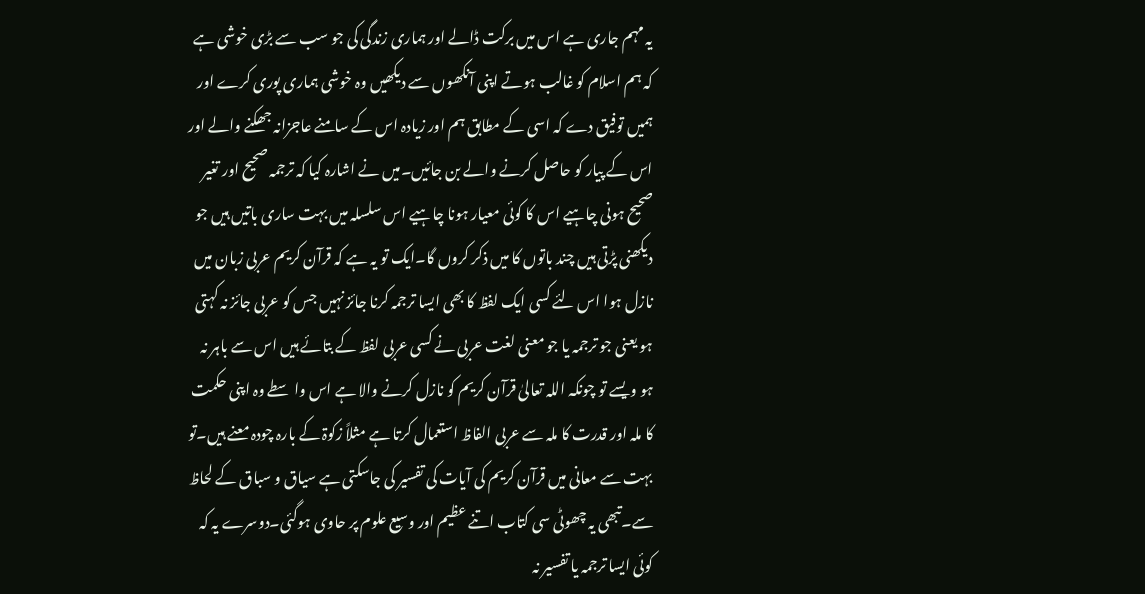یہ مہم جاری ہے اس میں برکت ڈالے اور ہماری زندگی کی جو سب سے بڑی خوشی ہے کہ ہم اسلام کو غالب ہوتے اپنی آنکھوں سے دیکھیں وہ خوشی ہماری پوری کرے اور ہمیں توفیق دے کہ اسی کے مطابق ہم اور زیادہ اس کے سامنے عاجزانہ جھکنے والے اور اس کے پیار کو حاصل کرنے والے بن جائیں۔میں نے اشارہ کیا کہ ترجمہ صحیح اور تغیر صحیح ہونی چاہیے اس کا کوئی معیار ہونا چاہیے اس سلسلہ میں بہت ساری باتیں ہیں جو دیکھنی پڑتی ہیں چند باتوں کا میں ذکر کروں گا۔ایک تو یہ ہے کہ قرآن کریم عربی زبان میں نازل ہوا اس لئے کسی ایک لفظ کا بھی ایسا ترجمہ کرنا جائز نہیں جس کو عربی جائز نہ کہتی ہو یعنی جو ترجمہ یا جو معنی لغت عربی نے کسی عربی لفظ کے بتائے ہیں اس سے باہر نہ ہو ویسے تو چونکہ اللہ تعالیٰ قرآن کریم کو نازل کرنے والا ہے اس واسطے وہ اپنی حکمت کا ملہ اور قدرت کا ملہ سے عربی الفاظ استعمال کرتا ہے مثلاً زکوۃ کے بارہ چودہ معنے ہیں۔تو بہت سے معانی میں قرآن کریم کی آیات کی تفسیر کی جاسکتی ہے سیاق و سباق کے لحاظ سے۔تبھی یہ چھوٹی سی کتاب اتنے عظیم اور وسیع علوم پر حاوی ہوگئی۔دوسرے یہ کہ کوئی ایسا ترجمہ یا تفسیر نہ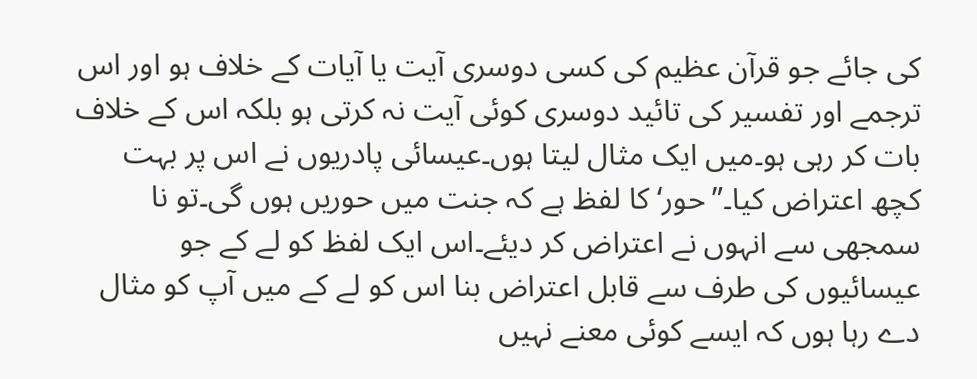کی جائے جو قرآن عظیم کی کسی دوسری آیت یا آیات کے خلاف ہو اور اس ترجمے اور تفسیر کی تائید دوسری کوئی آیت نہ کرتی ہو بلکہ اس کے خلاف بات کر رہی ہو۔میں ایک مثال لیتا ہوں۔عیسائی پادریوں نے اس پر بہت کچھ اعتراض کیا۔”حور‘ کا لفظ ہے کہ جنت میں حوریں ہوں گی۔تو نا سمجھی سے انہوں نے اعتراض کر دیئے۔اس ایک لفظ کو لے کے جو عیسائیوں کی طرف سے قابل اعتراض بنا اس کو لے کے میں آپ کو مثال دے رہا ہوں کہ ایسے کوئی معنے نہیں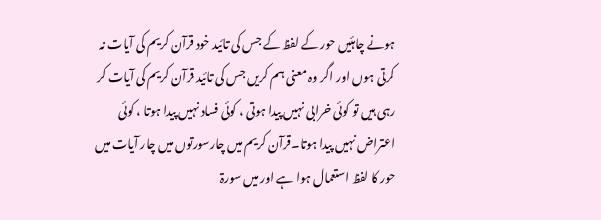ہونے چاہئیں حور کے لفظ کے جس کی تائید خود قرآن کریم کی آیات نہ کرتی ہوں اور اگر وہ معنی ہم کریں جس کی تائید قرآن کریم کی آیات کر رہی ہیں تو کوئی خرابی نہیں پیدا ہوتی ، کوئی فساد نہیں پیدا ہوتا ، کوئی اعتراض نہیں پیدا ہوتا۔قرآن کریم میں چارسورتوں میں چار آیات میں حور کا لفظ استعمال ہوا ہے اور میں سورۃ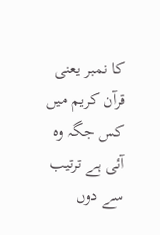کا نمبر یعنی قرآن کریم میں کس جگہ وہ آئی ہے ترتیب سے دوں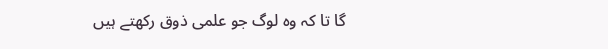گا تا کہ وہ لوگ جو علمی ذوق رکھتے ہیں